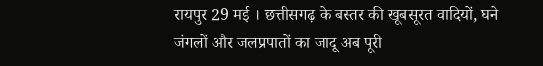रायपुर 29 मई । छत्तीसगढ़ के बस्तर की खूबसूरत वादियों, घने जंगलों और जलप्रपातों का जादू अब पूरी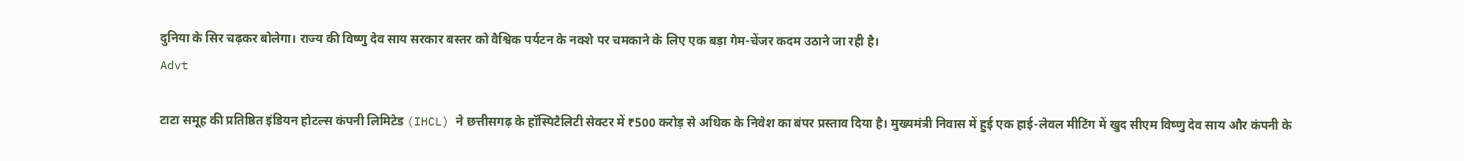दुनिया के सिर चढ़कर बोलेगा। राज्य की विष्णु देव साय सरकार बस्तर को वैश्विक पर्यटन के नक्शे पर चमकाने के लिए एक बड़ा गेम-चेंजर कदम उठाने जा रही है।
Advt

टाटा समूह की प्रतिष्ठित इंडियन होटल्स कंपनी लिमिटेड (IHCL) ने छत्तीसगढ़ के हॉस्पिटैलिटी सेक्टर में ₹500 करोड़ से अधिक के निवेश का बंपर प्रस्ताव दिया है। मुख्यमंत्री निवास में हुई एक हाई-लेवल मीटिंग में खुद सीएम विष्णु देव साय और कंपनी के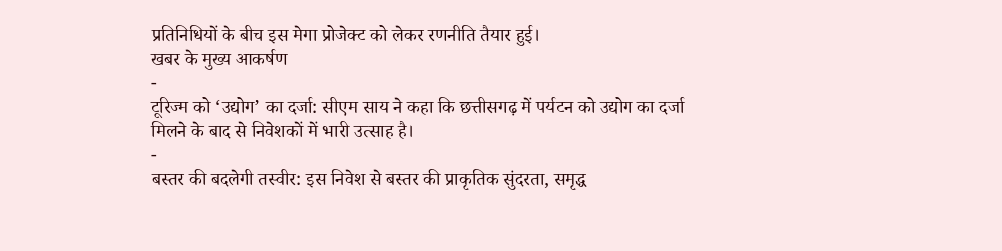प्रतिनिधियों के बीच इस मेगा प्रोजेक्ट को लेकर रणनीति तैयार हुई।
खबर के मुख्य आकर्षण
-
टूरिज्म को ‘उद्योग’ का दर्जा: सीएम साय ने कहा कि छत्तीसगढ़ में पर्यटन को उद्योग का दर्जा मिलने के बाद से निवेशकों में भारी उत्साह है।
-
बस्तर की बदलेगी तस्वीर: इस निवेश से बस्तर की प्राकृतिक सुंदरता, समृद्ध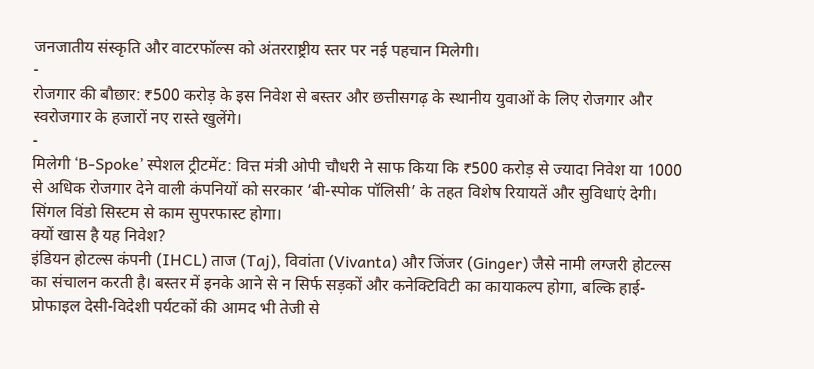जनजातीय संस्कृति और वाटरफॉल्स को अंतरराष्ट्रीय स्तर पर नई पहचान मिलेगी।
-
रोजगार की बौछार: ₹500 करोड़ के इस निवेश से बस्तर और छत्तीसगढ़ के स्थानीय युवाओं के लिए रोजगार और स्वरोजगार के हजारों नए रास्ते खुलेंगे।
-
मिलेगी ‘B-Spoke’ स्पेशल ट्रीटमेंट: वित्त मंत्री ओपी चौधरी ने साफ किया कि ₹500 करोड़ से ज्यादा निवेश या 1000 से अधिक रोजगार देने वाली कंपनियों को सरकार ‘बी-स्पोक पॉलिसी’ के तहत विशेष रियायतें और सुविधाएं देगी। सिंगल विंडो सिस्टम से काम सुपरफास्ट होगा।
क्यों खास है यह निवेश?
इंडियन होटल्स कंपनी (IHCL) ताज (Taj), विवांता (Vivanta) और जिंजर (Ginger) जैसे नामी लग्जरी होटल्स का संचालन करती है। बस्तर में इनके आने से न सिर्फ सड़कों और कनेक्टिविटी का कायाकल्प होगा, बल्कि हाई-प्रोफाइल देसी-विदेशी पर्यटकों की आमद भी तेजी से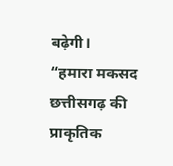बढ़ेगी।
“हमारा मकसद छत्तीसगढ़ की प्राकृतिक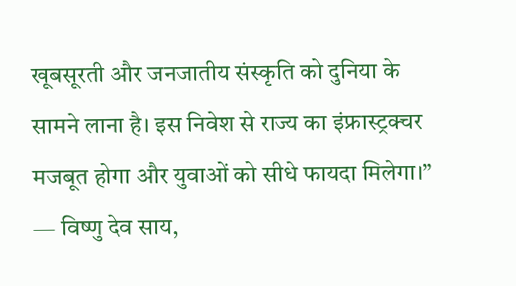खूबसूरती और जनजातीय संस्कृति को दुनिया के सामने लाना है। इस निवेश से राज्य का इंफ्रास्ट्रक्चर मजबूत होगा और युवाओं को सीधे फायदा मिलेगा।”
— विष्णु देव साय,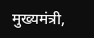मुख्यमंत्री,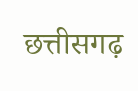छत्तीसगढ़